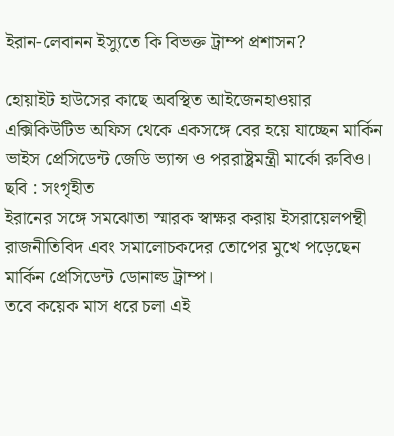ইরান-লেবানন ইস্যুতে কি বিভক্ত ট্রাম্প প্রশাসন?

হোয়াইট হাউসের কাছে অবস্থিত আইজেনহাওয়ার এক্সিকিউটিভ অফিস থেকে একসঙ্গে বের হয়ে যাচ্ছেন মার্কিন ভাইস প্রেসিডেন্ট জেডি ভ্যান্স ও পররাষ্ট্রমন্ত্রী মার্কো রুবিও। ছবি : সংগৃহীত
ইরানের সঙ্গে সমঝোতা স্মারক স্বাক্ষর করায় ইসরায়েলপন্থী রাজনীতিবিদ এবং সমালোচকদের তোপের মুখে পড়েছেন মার্কিন প্রেসিডেন্ট ডোনাল্ড ট্রাম্প।
তবে কয়েক মাস ধরে চলা এই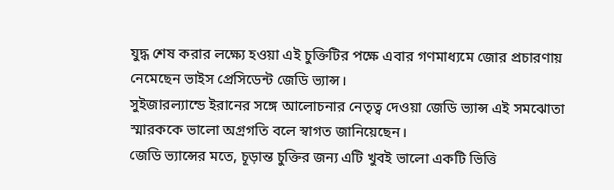যুদ্ধ শেষ করার লক্ষ্যে হওয়া এই চুক্তিটির পক্ষে এবার গণমাধ্যমে জোর প্রচারণায় নেমেছেন ভাইস প্রেসিডেন্ট জেডি ভ্যান্স।
সুইজারল্যান্ডে ইরানের সঙ্গে আলোচনার নেতৃত্ব দেওয়া জেডি ভ্যান্স এই সমঝোতা স্মারককে ভালো অগ্রগতি বলে স্বাগত জানিয়েছেন।
জেডি ভ্যান্সের মতে, চূড়ান্ত চুক্তির জন্য এটি খুবই ভালো একটি ভিত্তি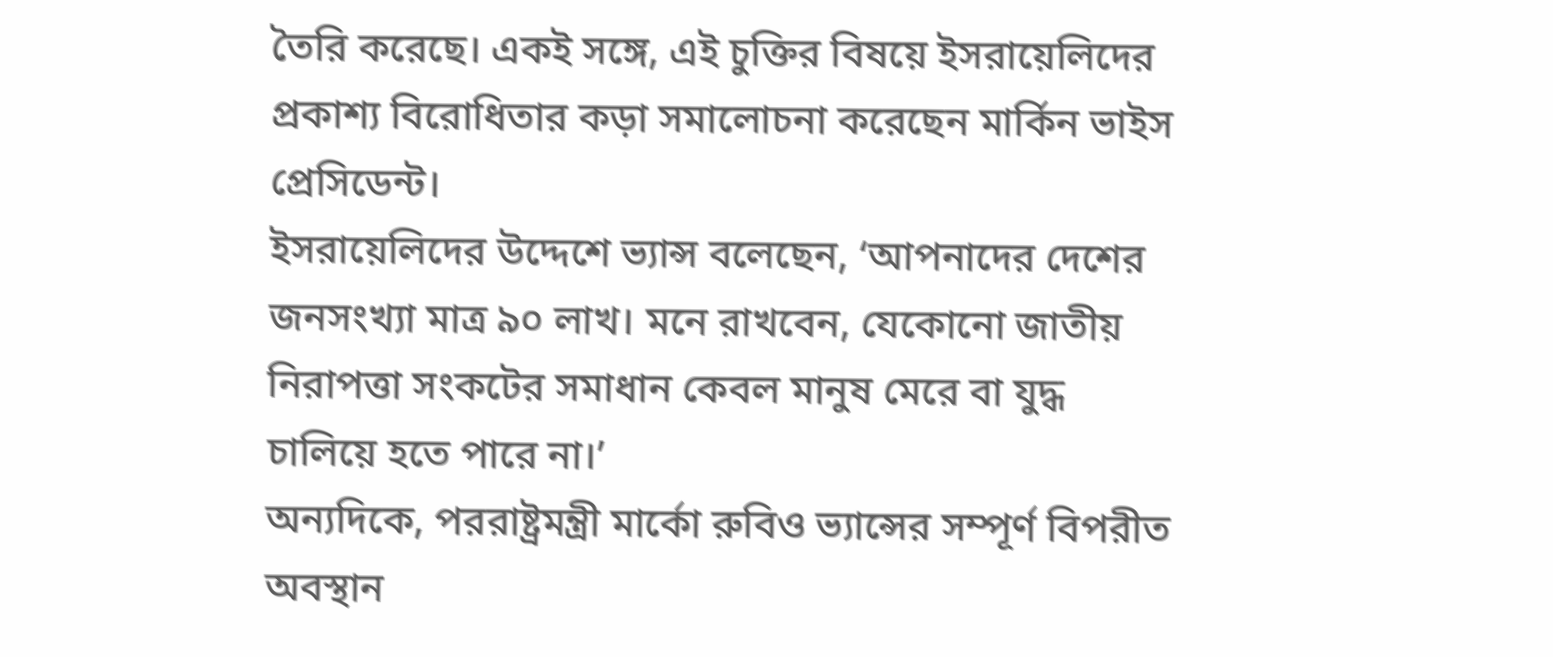তৈরি করেছে। একই সঙ্গে, এই চুক্তির বিষয়ে ইসরায়েলিদের প্রকাশ্য বিরোধিতার কড়া সমালোচনা করেছেন মার্কিন ভাইস প্রেসিডেন্ট।
ইসরায়েলিদের উদ্দেশে ভ্যান্স বলেছেন, ‘আপনাদের দেশের জনসংখ্যা মাত্র ৯০ লাখ। মনে রাখবেন, যেকোনো জাতীয় নিরাপত্তা সংকটের সমাধান কেবল মানুষ মেরে বা যুদ্ধ চালিয়ে হতে পারে না।’
অন্যদিকে, পররাষ্ট্রমন্ত্রী মার্কো রুবিও ভ্যান্সের সম্পূর্ণ বিপরীত অবস্থান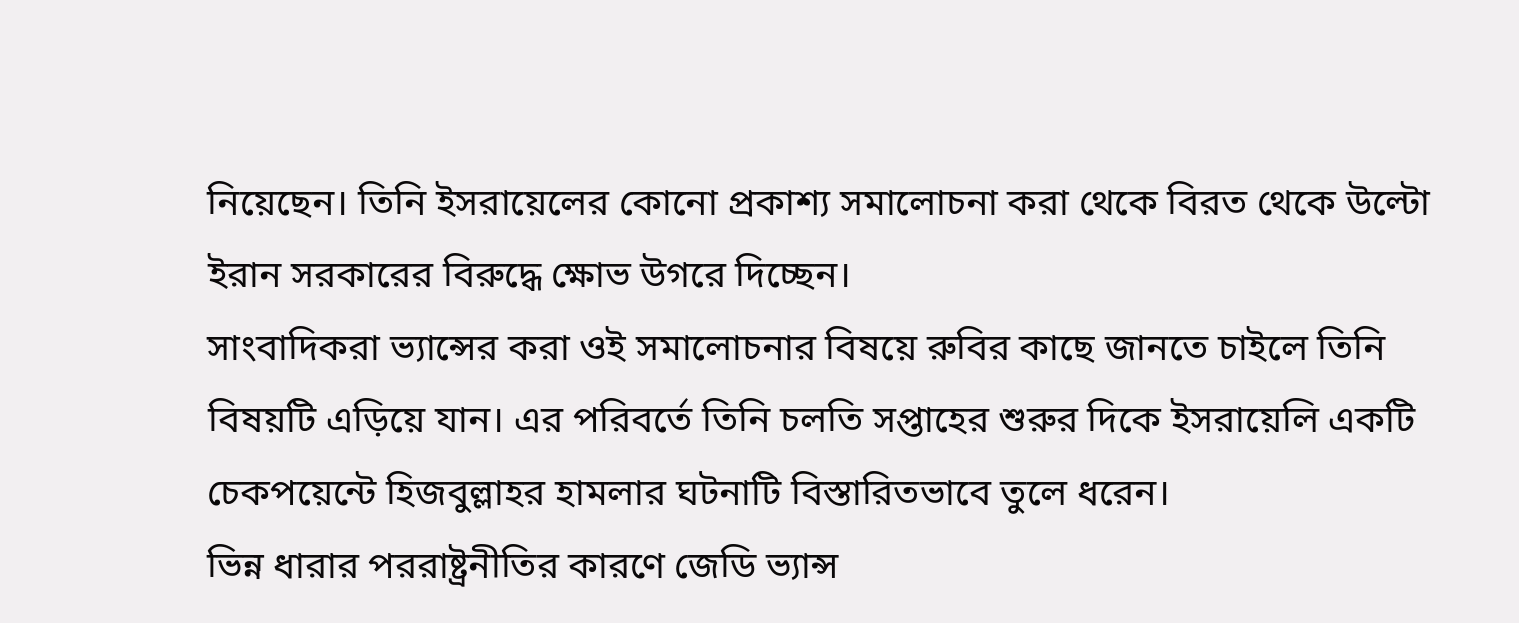নিয়েছেন। তিনি ইসরায়েলের কোনো প্রকাশ্য সমালোচনা করা থেকে বিরত থেকে উল্টো ইরান সরকারের বিরুদ্ধে ক্ষোভ উগরে দিচ্ছেন।
সাংবাদিকরা ভ্যান্সের করা ওই সমালোচনার বিষয়ে রুবির কাছে জানতে চাইলে তিনি বিষয়টি এড়িয়ে যান। এর পরিবর্তে তিনি চলতি সপ্তাহের শুরুর দিকে ইসরায়েলি একটি চেকপয়েন্টে হিজবুল্লাহর হামলার ঘটনাটি বিস্তারিতভাবে তুলে ধরেন।
ভিন্ন ধারার পররাষ্ট্রনীতির কারণে জেডি ভ্যান্স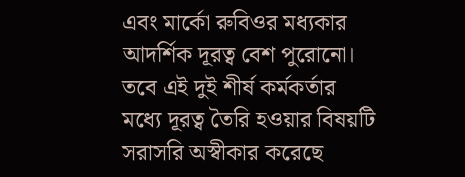এবং মার্কো রুবিওর মধ্যকার আদর্শিক দূরত্ব বেশ পুরোনো।
তবে এই দুই শীর্ষ কর্মকর্তার মধ্যে দূরত্ব তৈরি হওয়ার বিষয়টি সরাসরি অস্বীকার করেছে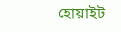হোয়াইট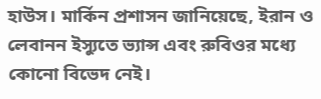হাউস। মার্কিন প্রশাসন জানিয়েছে, ইরান ও লেবানন ইস্যুতে ভ্যান্স এবং রুবিওর মধ্যে কোনো বিভেদ নেই।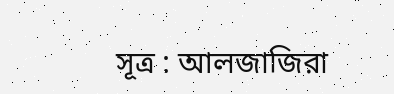সূত্র : আলজাজিরা